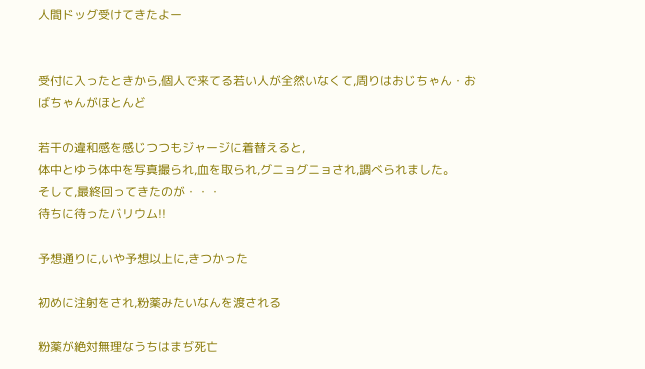人間ドッグ受けてきたよー


受付に入ったときから,個人で来てる若い人が全然いなくて,周りはおじちゃん・おばちゃんがほとんど

若干の違和感を感じつつもジャージに着替えると,
体中とゆう体中を写真撮られ,血を取られ,グニョグニョされ,調べられました。
そして,最終回ってきたのが・・・
待ちに待ったバリウム!!

予想通りに,いや予想以上に,きつかった

初めに注射をされ,粉薬みたいなんを渡される

粉薬が絶対無理なうちはまぢ死亡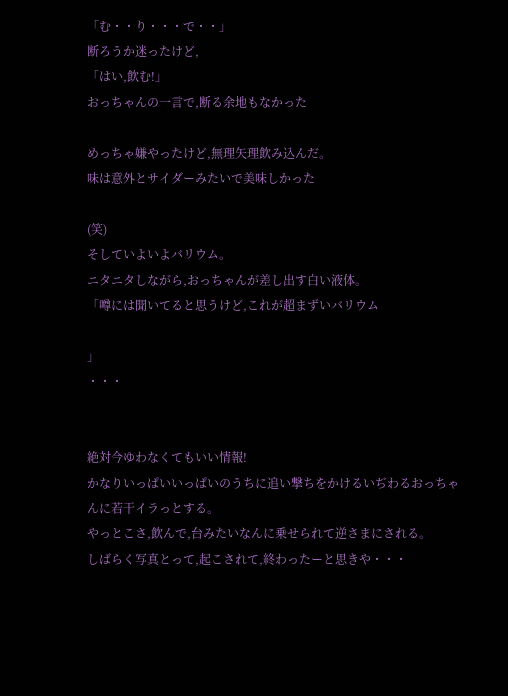「む・・り・・・で・・」
断ろうか迷ったけど,
「はい,飲む!」
おっちゃんの一言で,断る余地もなかった

めっちゃ嫌やったけど,無理矢理飲み込んだ。
味は意外とサイダーみたいで美味しかった

(笑)
そしていよいよバリウム。
ニタニタしながら,おっちゃんが差し出す白い液体。
「噂には聞いてると思うけど,これが超まずいバリウム

」
・・・


絶対今ゆわなくてもいい情報!
かなりいっぱいいっぱいのうちに追い撃ちをかけるいぢわるおっちゃんに若干イラっとする。
やっとこさ,飲んで,台みたいなんに乗せられて逆さまにされる。
しばらく写真とって,起こされて,終わったーと思きや・・・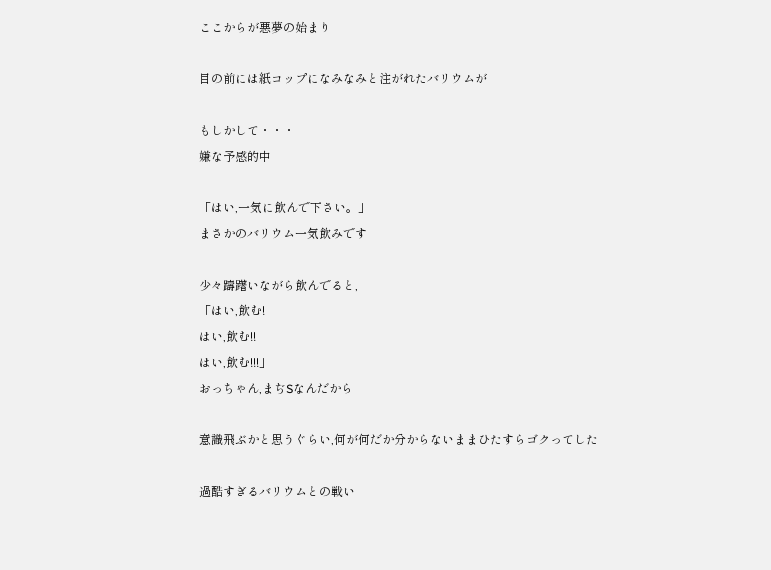ここからが悪夢の始まり

目の前には紙コップになみなみと注がれたバリウムが

もしかして・・・
嫌な予感的中

「はい,一気に飲んで下さい。」
まさかのバリウム一気飲みです

少々躊躇いながら飲んでると,
「はい,飲む!
はい,飲む!!
はい,飲む!!!」
おっちゃん,まぢSなんだから

意識飛ぶかと思うぐらい,何が何だか分からないままひたすらゴクってした

過酷すぎるバリウムとの戦い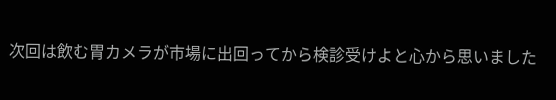次回は飲む胃カメラが市場に出回ってから検診受けよと心から思いました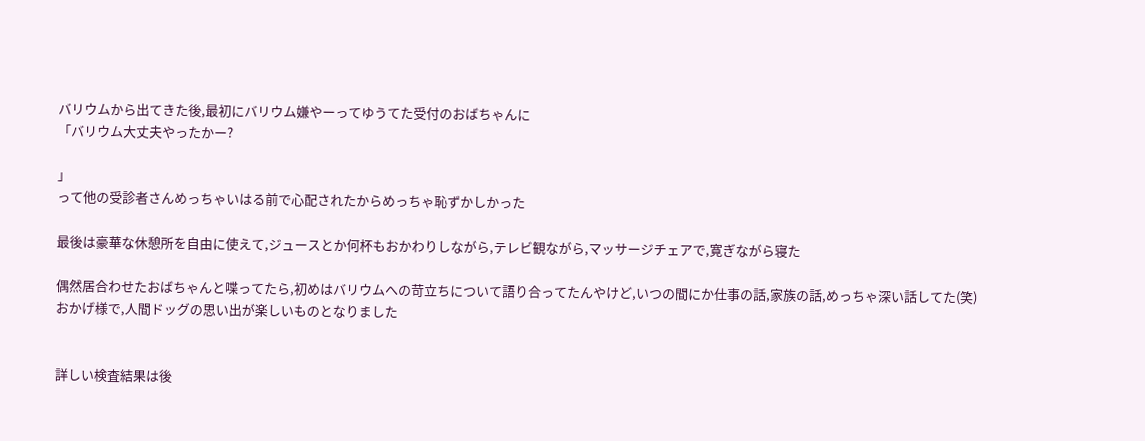バリウムから出てきた後,最初にバリウム嫌やーってゆうてた受付のおばちゃんに
「バリウム大丈夫やったかー?

」
って他の受診者さんめっちゃいはる前で心配されたからめっちゃ恥ずかしかった

最後は豪華な休憩所を自由に使えて,ジュースとか何杯もおかわりしながら,テレビ観ながら,マッサージチェアで,寛ぎながら寝た

偶然居合わせたおばちゃんと喋ってたら,初めはバリウムへの苛立ちについて語り合ってたんやけど,いつの間にか仕事の話,家族の話,めっちゃ深い話してた(笑)
おかげ様で,人間ドッグの思い出が楽しいものとなりました


詳しい検査結果は後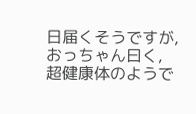日届くそうですが,
おっちゃん曰く,
超健康体のようで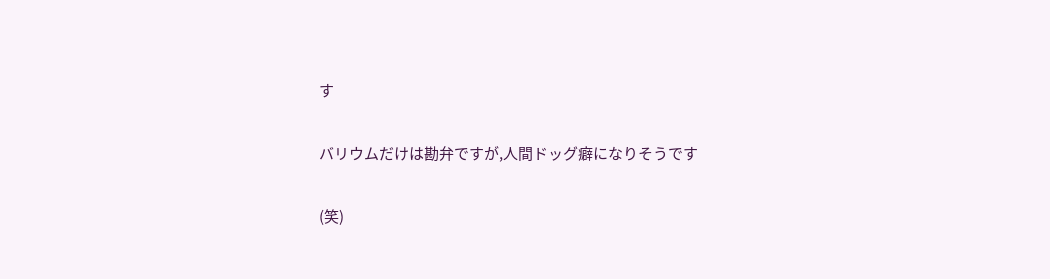す

バリウムだけは勘弁ですが,人間ドッグ癖になりそうです

(笑)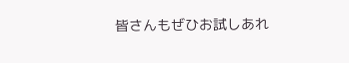皆さんもぜひお試しあれ